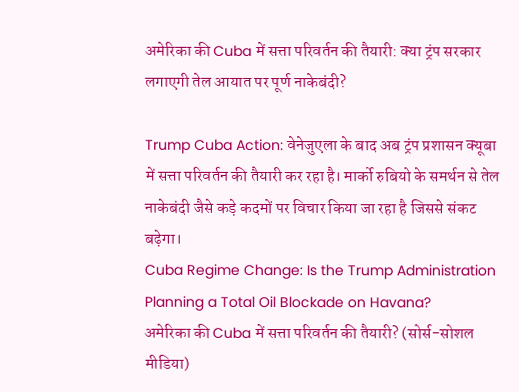अमेरिका की Cuba में सत्ता परिवर्तन की तैयारी: क्या ट्रंप सरकार लगाएगी तेल आयात पर पूर्ण नाकेबंदी?

Trump Cuba Action: वेनेजुएला के बाद अब ट्रंप प्रशासन क्यूबा में सत्ता परिवर्तन की तैयारी कर रहा है। मार्को रुबियो के समर्थन से तेल नाकेबंदी जैसे कड़े कदमों पर विचार किया जा रहा है जिससे संकट बढ़ेगा।
Cuba Regime Change: Is the Trump Administration Planning a Total Oil Blockade on Havana?
अमेरिका की Cuba में सत्ता परिवर्तन की तैयारी? (सोर्स-सोशल मीडिया)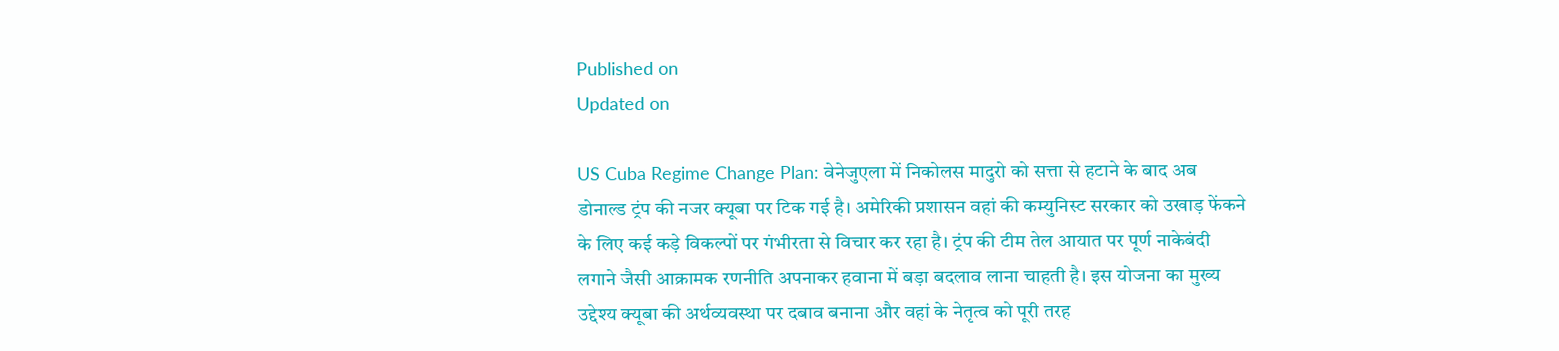Published on
Updated on

US Cuba Regime Change Plan: वेनेजुएला में निकोलस मादुरो को सत्ता से हटाने के बाद अब डोनाल्ड ट्रंप की नजर क्यूबा पर टिक गई है। अमेरिकी प्रशासन वहां की कम्युनिस्ट सरकार को उखाड़ फेंकने के लिए कई कड़े विकल्पों पर गंभीरता से विचार कर रहा है। ट्रंप की टीम तेल आयात पर पूर्ण नाकेबंदी लगाने जैसी आक्रामक रणनीति अपनाकर हवाना में बड़ा बदलाव लाना चाहती है। इस योजना का मुख्य उद्देश्य क्यूबा की अर्थव्यवस्था पर दबाव बनाना और वहां के नेतृत्व को पूरी तरह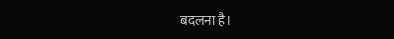बदलना है।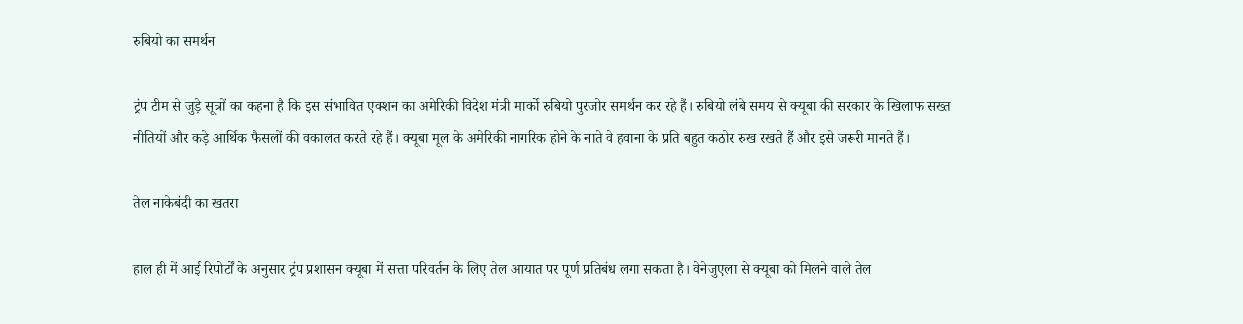रुबियो का समर्थन

ट्रंप टीम से जुड़े सूत्रों का कहना है कि इस संभावित एक्शन का अमेरिकी विदेश मंत्री मार्को रुबियो पुरजोर समर्थन कर रहे हैं। रुबियो लंबे समय से क्यूबा की सरकार के खिलाफ सख्त नीतियों और कड़े आर्थिक फैसलों की वकालत करते रहे हैं। क्यूबा मूल के अमेरिकी नागरिक होने के नाते वे हवाना के प्रति बहुत कठोर रुख रखते हैं और इसे जरूरी मानते हैं।

तेल नाकेबंदी का खतरा

हाल ही में आई रिपोर्टों के अनुसार ट्रंप प्रशासन क्यूबा में सत्ता परिवर्तन के लिए तेल आयात पर पूर्ण प्रतिबंध लगा सकता है। वेनेजुएला से क्यूबा को मिलने वाले तेल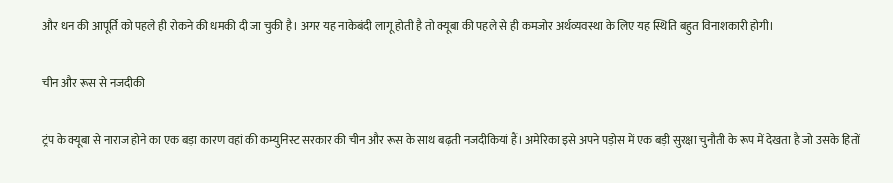और धन की आपूर्ति को पहले ही रोकने की धमकी दी जा चुकी है। अगर यह नाकेबंदी लागू होती है तो क्यूबा की पहले से ही कमजोर अर्थव्यवस्था के लिए यह स्थिति बहुत विनाशकारी होगी।

चीन और रूस से नजदीकी

ट्रंप के क्यूबा से नाराज होने का एक बड़ा कारण वहां की कम्युनिस्ट सरकार की चीन और रूस के साथ बढ़ती नजदीकियां हैं। अमेरिका इसे अपने पड़ोस में एक बड़ी सुरक्षा चुनौती के रूप में देखता है जो उसके हितों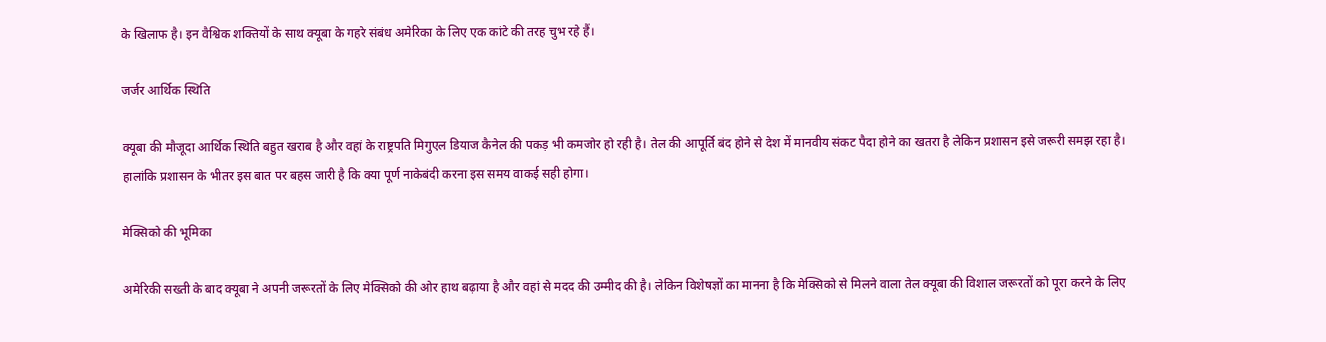के खिलाफ है। इन वैश्विक शक्तियों के साथ क्यूबा के गहरे संबंध अमेरिका के लिए एक कांटे की तरह चुभ रहे हैं।

जर्जर आर्थिक स्थिति

क्यूबा की मौजूदा आर्थिक स्थिति बहुत खराब है और वहां के राष्ट्रपति मिगुएल डियाज कैनेल की पकड़ भी कमजोर हो रही है। तेल की आपूर्ति बंद होने से देश में मानवीय संकट पैदा होने का खतरा है लेकिन प्रशासन इसे जरूरी समझ रहा है। हालांकि प्रशासन के भीतर इस बात पर बहस जारी है कि क्या पूर्ण नाकेबंदी करना इस समय वाकई सही होगा।

मेक्सिको की भूमिका

अमेरिकी सख्ती के बाद क्यूबा ने अपनी जरूरतों के लिए मेक्सिको की ओर हाथ बढ़ाया है और वहां से मदद की उम्मीद की है। लेकिन विशेषज्ञों का मानना है कि मेक्सिको से मिलने वाला तेल क्यूबा की विशाल जरूरतों को पूरा करने के लिए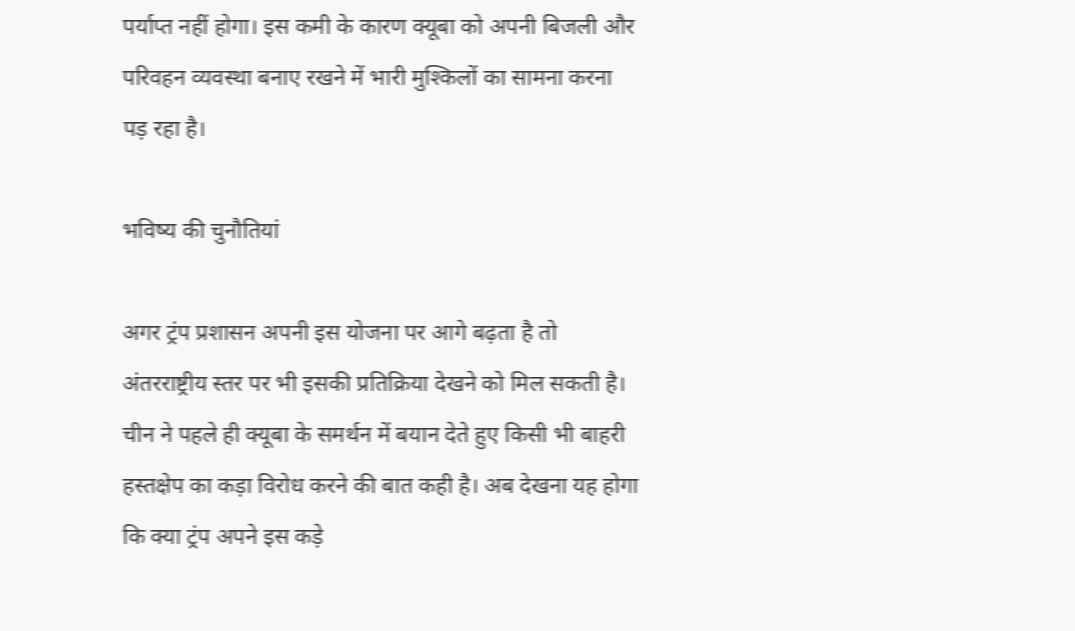पर्याप्त नहीं होगा। इस कमी के कारण क्यूबा को अपनी बिजली और परिवहन व्यवस्था बनाए रखने में भारी मुश्किलों का सामना करना पड़ रहा है।

भविष्य की चुनौतियां

अगर ट्रंप प्रशासन अपनी इस योजना पर आगे बढ़ता है तो अंतरराष्ट्रीय स्तर पर भी इसकी प्रतिक्रिया देखने को मिल सकती है। चीन ने पहले ही क्यूबा के समर्थन में बयान देते हुए किसी भी बाहरी हस्तक्षेप का कड़ा विरोध करने की बात कही है। अब देखना यह होगा कि क्या ट्रंप अपने इस कड़े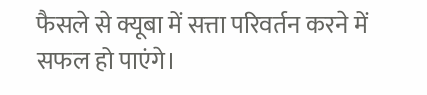फैसले से क्यूबा में सत्ता परिवर्तन करने में सफल हो पाएंगे।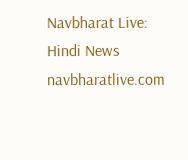Navbharat Live: Hindi News
navbharatlive.com